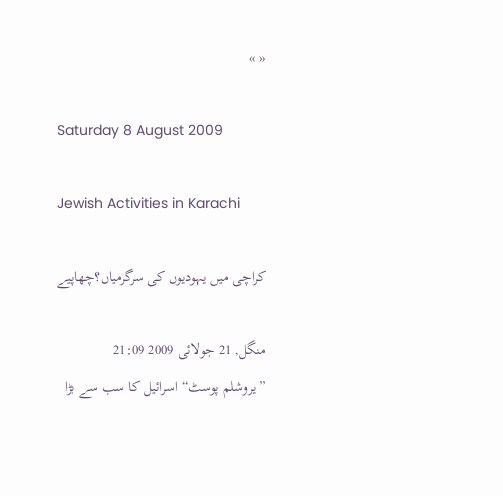« »

Saturday 8 August 2009

Jewish Activities in Karachi

کراچی میں یہودیوں کی سرگرمیاں؟چھاپیے

منگل, 21 جولائی 2009 21:09
”یروشلم پوسٹ“ اسرائیل کا سب سے بڑا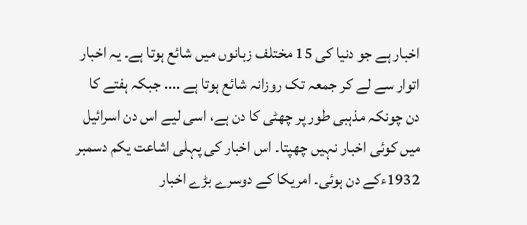اخبار ہے جو دنیا کی 15 مختلف زبانوں میں شائع ہوتا ہے۔ یہ اخبار اتوار سے لے کر جمعہ تک روزانہ شائع ہوتا ہے .... جبکہ ہفتے کا دن چونکہ مذہبی طور پر چھٹی کا دن ہے، اسی لیے اس دن اسرائیل میں کوئی اخبار نہیں چھپتا۔ اس اخبار کی پہلی اشاعت یکم دسمبر 1932ءکے دن ہوئی۔ امریکا کے دوسرے بڑے اخبار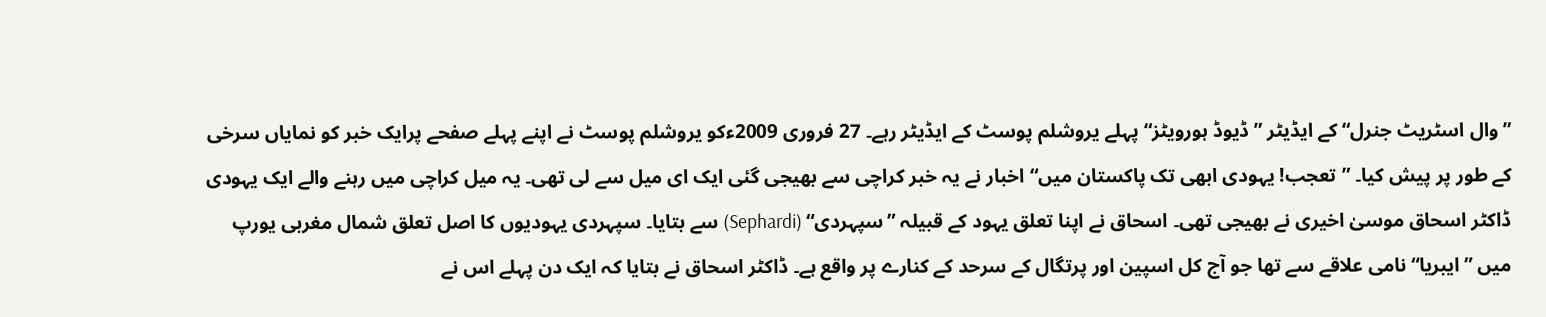”وال اسٹریٹ جنرل“ کے ایڈیٹر ”ڈیوڈ ہورویٹز“ پہلے یروشلم پوسٹ کے ایڈیٹر رہے۔ 27 فروری 2009ءکو یروشلم پوسٹ نے اپنے پہلے صفحے پرایک خبر کو نمایاں سرخی کے طور پر پیش کیا۔ ”تعجب! یہودی ابھی تک پاکستان میں“ اخبار نے یہ خبر کراچی سے بھیجی گئی ایک ای میل سے لی تھی۔ یہ میل کراچی میں رہنے والے ایک یہودی ڈاکٹر اسحاق موسیٰ اخیری نے بھیجی تھی۔ اسحاق نے اپنا تعلق یہود کے قبیلہ ”سپہردی“ (Sephardi) سے بتایا۔ سپہردی یہودیوں کا اصل تعلق شمال مغربی یورپ میں ”ایبریا“ نامی علاقے سے تھا جو آج کل اسپین اور پرتگال کے سرحد کے کنارے پر واقع ہے۔ ڈاکٹر اسحاق نے بتایا کہ ایک دن پہلے اس نے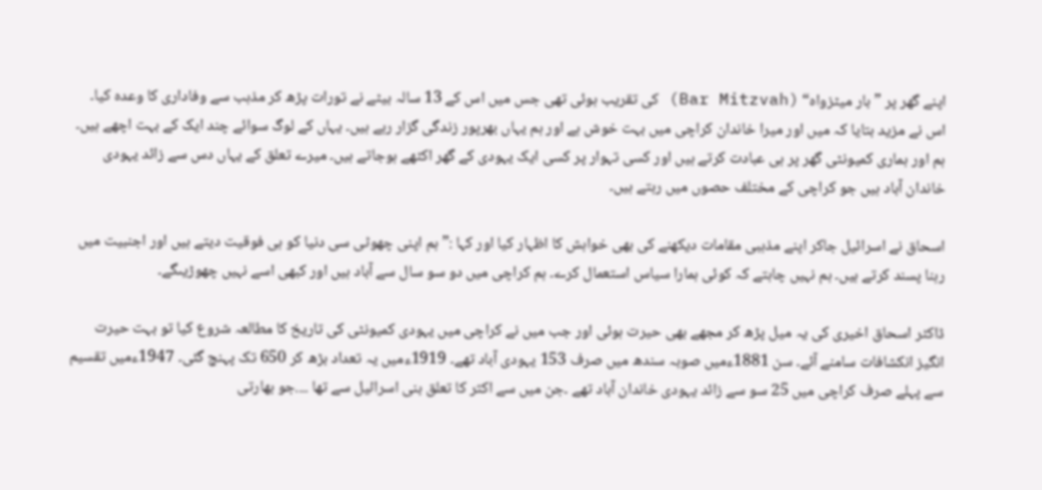اپنے گھر پر ”بار میٹزواہ“ (Bar Mitzvah) کی تقریب ہوئی تھی جس میں اس کے 13 سالہ بیٹے نے تورات پڑھ کر مذہب سے وفاداری کا وعدہ کیا۔ اس نے مزید بتایا کہ میں اور میرا خاندان کراچی میں بہت خوش ہے اور ہم یہاں بھرپور زندگی گزار رہے ہیں۔ یہاں کے لوگ سوائے چند ایک کے بہت اچھے ہیں۔ ہم اور ہماری کمیونٹی گھر پر ہی عبادت کرتے ہیں اور کسی تہوار پر کسی ایک یہودی کے گھر اکٹھے ہوجاتے ہیں۔ میرے تعلق کے یہاں دس سے زائد یہودی خاندان آباد ہیں جو کراچی کے مختلف حصوں میں رہتے ہیں۔

اسحاق نے اسرائیل جاکر اپنے مذہبی مقامات دیکھنے کی بھی خواہش کا اظہار کیا اور کہا :” ہم اپنی چھوٹی سی دنیا کو ہی فوقیت دیتے ہیں اور اجنبیت میں رہنا پسند کرتے ہیں۔ ہم نہیں چاہتے کہ کوئی ہمارا سیاس استعمال کرے۔ ہم کراچی میں دو سو سال سے آباد ہیں اور کبھی اسے نہیں چھوڑیںگے۔

ڈاکٹر اسحاق اخیری کی یہ میل پڑھ کر مجھے بھی حیرت ہوئی اور جب میں نے کراچی میں یہودی کمیونٹی کی تاریخ کا مطالعہ شروع کیا تو بہت حیرت انگیز انکشافات سامنے آئے۔ سن 1881ءمیں صوبہ سندھ میں صرف 153 یہودی آباد تھے۔ 1919ءمیں یہ تعداد بڑھ کر 650 تک پہنچ گئی۔ 1947ءمیں تقسیم سے پہلے صرف کراچی میں 25 سو سے زائد یہودی خاندان آباد تھے ۔جن میں سے اکثر کا تعلق بنی اسرائیل سے تھا ....جو بھارتی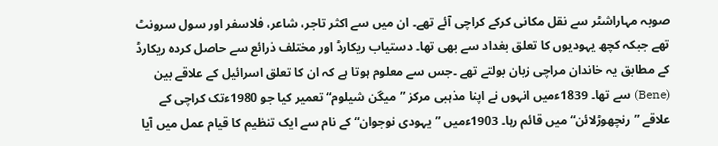صوبہ مہاراشٹر سے نقل مکانی کرکے کراچی آئے تھے۔ ان میں سے اکثر تاجر، شاعر، فلاسفر اور سول سرونٹ تھے جبکہ کچھ یہودیوں کا تعلق بغداد سے بھی تھا۔ دستیاب ریکارڈ اور مختلف ذرائع سے حاصل کردہ ریکارڈ کے مطابق یہ خاندان مراچی زبان بولتے تھے ۔جس سے معلوم ہوتا ہے کہ ان کا تعلق اسرائیل کے علاقے بین (Bene) سے تھا۔ 1839ءمیں انہوں نے اپنا مذہبی مرکز ”میگن شیلوم“ تعمیر کیا جو 1980ءتک کراچی کے علاقے ”رنچھوڑلائن“ میں قائم رہا۔ 1903ءمیں ”یہودی نوجوان“ کے نام سے ایک تنظیم کا قیام عمل میں آیا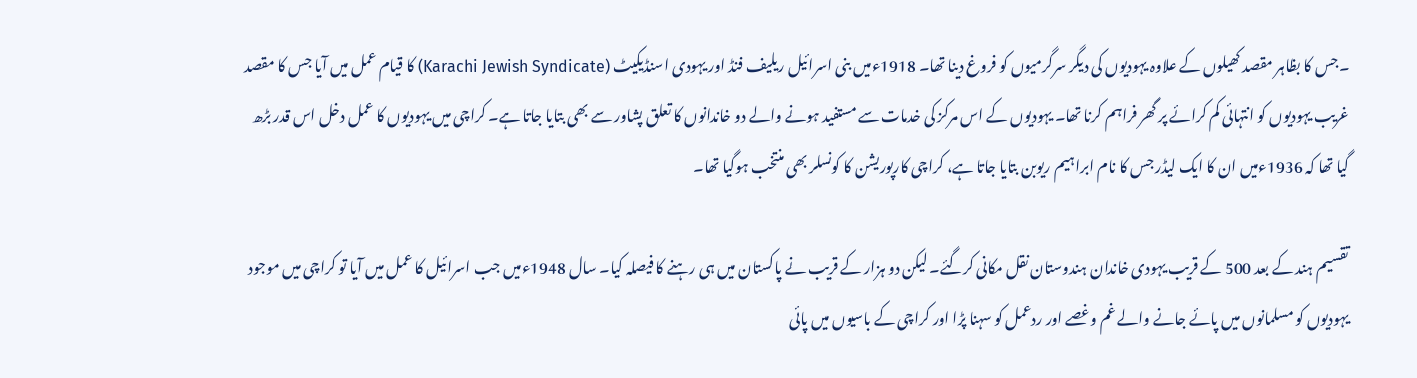۔جس کا بظاہر مقصد کھیلوں کے علاوہ یہودیوں کی دیگر سرگرمیوں کو فروغ دینا تھا۔ 1918ءمیں بنی اسرائیل ریلیف فنڈ اور یہودی اسنڈیکیٹ (Karachi Jewish Syndicate) کا قیام عمل میں آیا جس کا مقصد غریب یہودیوں کو انتہائی کم کرائے پر گھر فراہم کرنا تھا۔ یہودیوں کے اس مرکز کی خدمات سے مستفید ہونے والے دو خاندانوں کا تعلق پشاور سے بھی بتایا جاتا ہے۔ کراچی میں یہودیوں کا عمل دخل اس قدر بڑھ گیا تھا کہ 1936ءمیں ان کا ایک لیڈر جس کا نام ابراہیم ریوبن بتایا جاتا ہے، کراچی کارپوریشن کا کونسلر بھی منتخب ہوگیا تھا۔

تقسیم ہند کے بعد 500 کے قریب یہودی خاندان ہندوستان نقل مکانی کرگئے۔ لیکن دو ہزار کے قریب نے پاکستان میں ہی رہنے کا فیصلہ کیا۔ سال 1948ءمیں جب اسرائیل کا عمل میں آیا تو کراچی میں موجود یہودیوں کو مسلمانوں میں پائے جانے والے غم وغصے اور ردعمل کو سہنا پڑا اور کراچی کے باسیوں میں پائی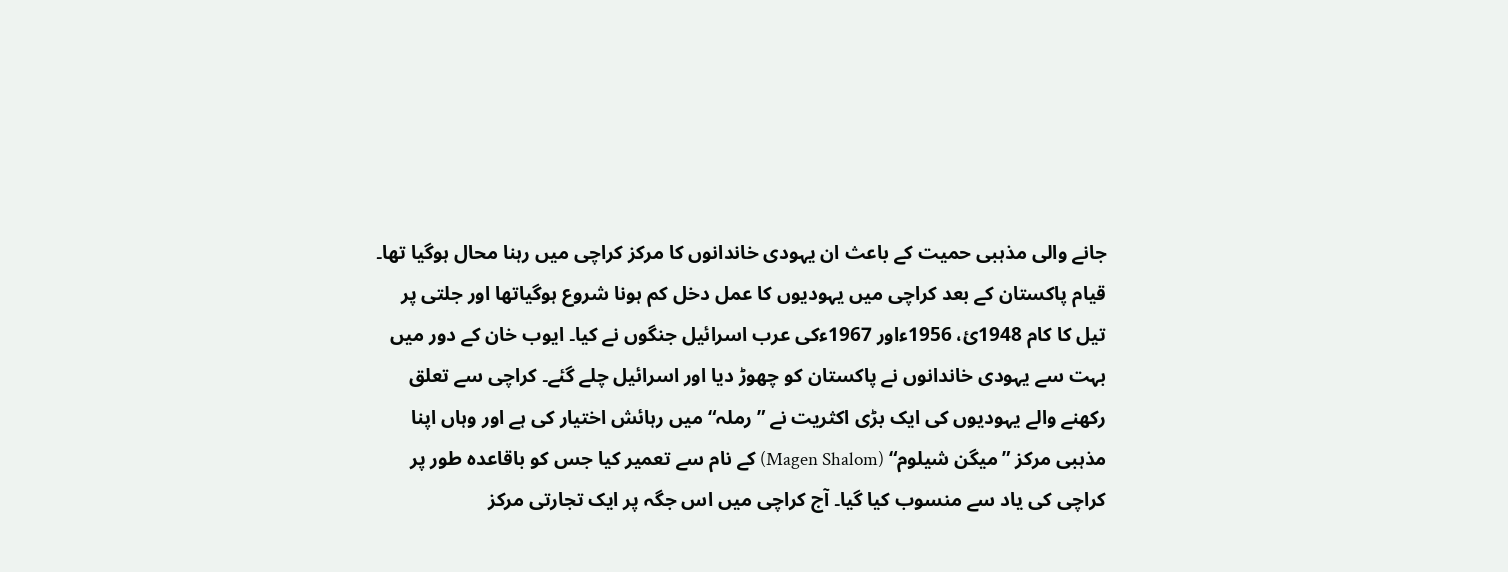جانے والی مذہبی حمیت کے باعث ان یہودی خاندانوں کا مرکز کراچی میں رہنا محال ہوگیا تھا۔ قیام پاکستان کے بعد کراچی میں یہودیوں کا عمل دخل کم ہونا شروع ہوگیاتھا اور جلتی پر تیل کا کام 1948ئ، 1956ءاور 1967ءکی عرب اسرائیل جنگوں نے کیا۔ ایوب خان کے دور میں بہت سے یہودی خاندانوں نے پاکستان کو چھوڑ دیا اور اسرائیل چلے گئے۔ کراچی سے تعلق رکھنے والے یہودیوں کی ایک بڑی اکثریت نے ”رملہ“ میں رہائش اختیار کی ہے اور وہاں اپنا مذہبی مرکز ”میگن شیلوم“ (Magen Shalom) کے نام سے تعمیر کیا جس کو باقاعدہ طور پر کراچی کی یاد سے منسوب کیا گیا۔ آج کراچی میں اس جگہ پر ایک تجارتی مرکز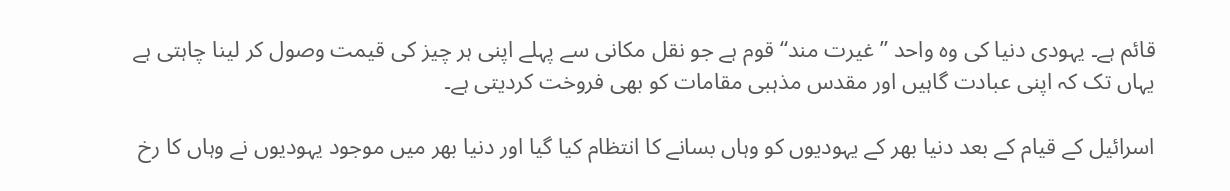قائم ہے۔ یہودی دنیا کی وہ واحد ”غیرت مند“ قوم ہے جو نقل مکانی سے پہلے اپنی ہر چیز کی قیمت وصول کر لینا چاہتی ہے یہاں تک کہ اپنی عبادت گاہیں اور مقدس مذہبی مقامات کو بھی فروخت کردیتی ہے۔

اسرائیل کے قیام کے بعد دنیا بھر کے یہودیوں کو وہاں بسانے کا انتظام کیا گیا اور دنیا بھر میں موجود یہودیوں نے وہاں کا رخ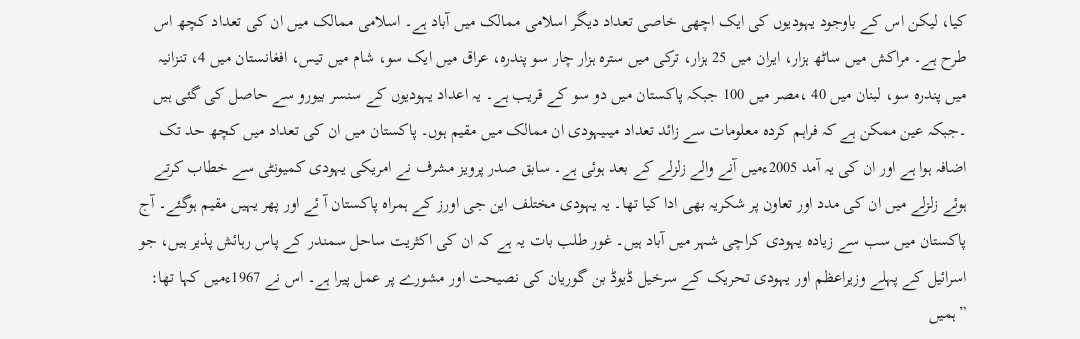کیا، لیکن اس کے باوجود یہودیوں کی ایک اچھی خاصی تعداد دیگر اسلامی ممالک میں آباد ہے۔ اسلامی ممالک میں ان کی تعداد کچھ اس طرح ہے۔ مراکش میں ساٹھ ہزار، ایران میں 25 ہزار، ترکی میں سترہ ہزار چار سو پندرہ، عراق میں ایک سو، شام میں تیس، افغانستان میں 4، تنزانیہ میں پندرہ سو، لبنان میں 40 ،مصر میں 100 جبکہ پاکستان میں دو سو کے قریب ہے۔ یہ اعداد یہودیوں کے سنسر بیورو سے حاصل کی گئی ہیں ۔جبکہ عین ممکن ہے کہ فراہم کردہ معلومات سے زائد تعداد میںیہودی ان ممالک میں مقیم ہوں۔ پاکستان میں ان کی تعداد میں کچھ حد تک اضافہ ہوا ہے اور ان کی یہ آمد 2005ءمیں آنے والے زلزلے کے بعد ہوئی ہے۔ سابق صدر پرویز مشرف نے امریکی یہودی کمیونٹی سے خطاب کرتے ہوئے زلزلے میں ان کی مدد اور تعاون پر شکریہ بھی ادا کیا تھا۔ یہ یہودی مختلف این جی اورز کے ہمراہ پاکستان آ ئے اور پھر یہیں مقیم ہوگئے۔ آج پاکستان میں سب سے زیادہ یہودی کراچی شہر میں آباد ہیں۔ غور طلب بات یہ ہے کہ ان کی اکثریت ساحل سمندر کے پاس رہائش پذیر ہیں، جو اسرائیل کے پہلے وزیراعظم اور یہودی تحریک کے سرخیل ڈیوڈ بن گوریان کی نصیحت اور مشورے پر عمل پیرا ہے۔ اس نے 1967ءمیں کہا تھا: ”ہمیں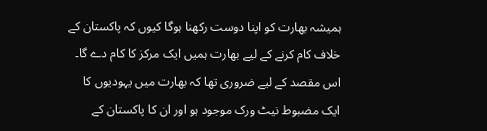ہمیشہ بھارت کو اپنا دوست رکھنا ہوگا کیوں کہ پاکستان کے خلاف کام کرنے کے لیے بھارت ہمیں ایک مرکز کا کام دے گا۔ اس مقصد کے لیے ضروری تھا کہ بھارت میں یہودیوں کا ایک مضبوط نیٹ ورک موجود ہو اور ان کا پاکستان کے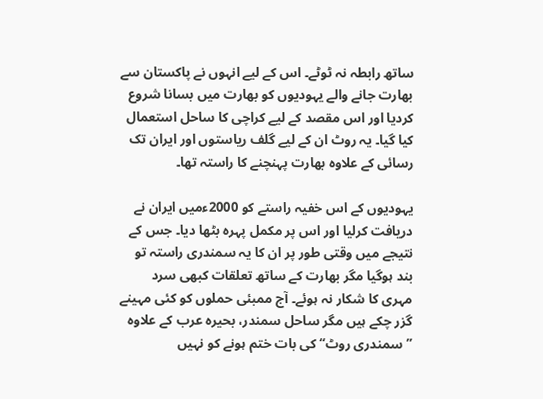ساتھ رابطہ نہ ٹوٹے۔ اس کے لیے انہوں نے پاکستان سے بھارت جانے والے یہودیوں کو بھارت میں بسانا شروع کردیا اور اس مقصد کے لیے کراچی کا ساحل استعمال کیا گیا۔ یہ روٹ ان کے لیے گلف ریاستوں اور ایران تک رسائی کے علاوہ بھارت پہنچنے کا راستہ تھا۔

یہودیوں کے اس خفیہ راستے کو 2000ءمیں ایران نے دریافت کرلیا اور اس پر مکمل پہرہ بٹھا دیا۔ جس کے نتیجے میں وقتی طور پر ان کا یہ سمندری راستہ تو بند ہوگیا مگر بھارت کے ساتھ تعلقات کبھی سرد مہری کا شکار نہ ہوئے۔ آج ممبئی حملوں کو کئی مہینے گزر چکے ہیں مگر ساحل سمندر، بحیرہ عرب کے علاوہ ”سمندری روٹ“ کی بات ختم ہونے کو نہیں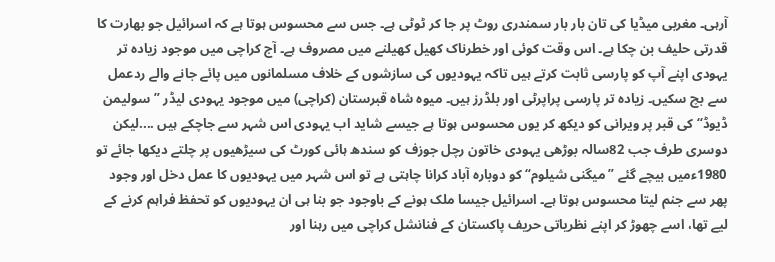آرہی۔ مغربی میڈیا کی تان بار بار سمندری روٹ پر جا کر ٹوٹی ہے۔ جس سے محسوس ہوتا ہے کہ اسرائیل جو بھارت کا قدرتی حلیف بن چکا ہے۔ اس وقت کوئی اور خطرناک کھیل کھیلنے میں مصروف ہے۔ آج کراچی میں موجود زیادہ تر یہودی اپنے آپ کو پارسی ثابت کرتے ہیں تاکہ یہودیوں کی سازشوں کے خلاف مسلمانوں میں پائے جانے والے ردعمل سے بچ سکیں۔ زیادہ تر پارسی پراپرٹی اور بلڈرز ہیں۔ میوہ شاہ قبرستان (کراچی) میں موجود یہودی لیڈر ”سولیمن ڈیوڈ“ کی قبر پر ویرانی کو دیکھ کر یوں محسوس ہوتا ہے جیسے شاید اب یہودی اس شہر سے جاچکے ہیں ....لیکن دوسری طرف جب 82سالہ بوڑھی یہودی خاتون رچل جوزف کو سندھ ہائی کورٹ کی سیڑھیوں پر چلتے دیکھا جائے تو 1980ءمیں بیچے گئے ”میگنی شیلوم“ کو دوبارہ آباد کرانا چاہتی ہے تو اس شہر میں یہودیوں کا عمل دخل اور وجود پھر سے جنم لیتا محسوس ہوتا ہے۔ اسرائیل جیسا ملک ہونے کے باوجود جو بنا ہی ان یہودیوں کو تحفظ فراہم کرنے کے لیے تھا، اسے چھوڑ کر اپنے نظریاتی حریف پاکستان کے فنانشل کراچی میں رہنا اور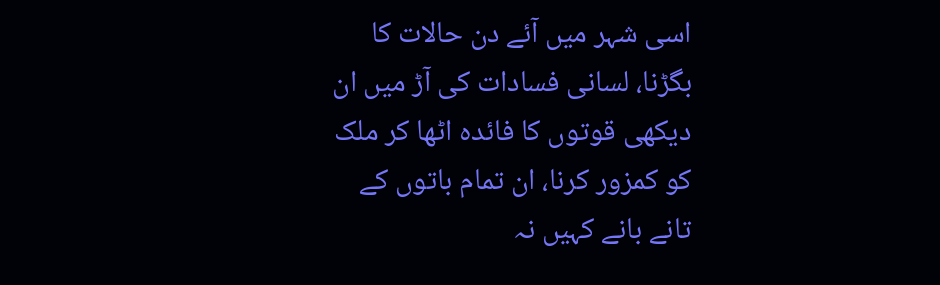اسی شہر میں آئے دن حالات کا بگڑنا، لسانی فسادات کی آڑ میں ان دیکھی قوتوں کا فائدہ اٹھا کر ملک کو کمزور کرنا، ان تمام باتوں کے تانے بانے کہیں نہ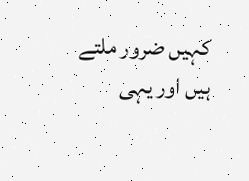کہیں ضرور ملتے ہیں اور یہی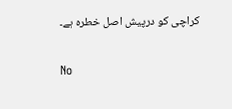کراچی کو درپیش اصل خطرہ ہے۔

No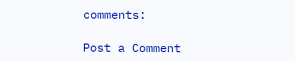comments:

Post a Comment